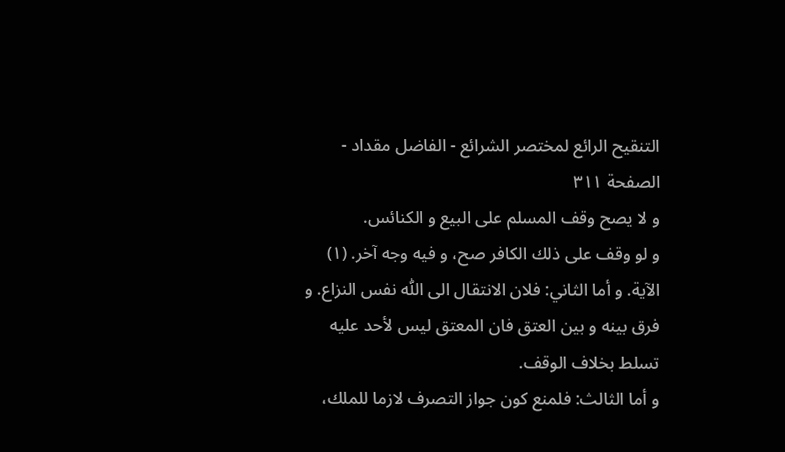التنقيح الرائع لمختصر الشرائع - الفاضل مقداد - الصفحة ٣١١
و لا يصح وقف المسلم على البيع و الكنائس.
و لو وقف على ذلك الكافر صح، و فيه وجه آخر. (١)
الآية. و أما الثاني: فلان الانتقال الى اللّٰه نفس النزاع. و فرق بينه و بين العتق فان المعتق ليس لأحد عليه تسلط بخلاف الوقف.
و أما الثالث: فلمنع كون جواز التصرف لازما للملك،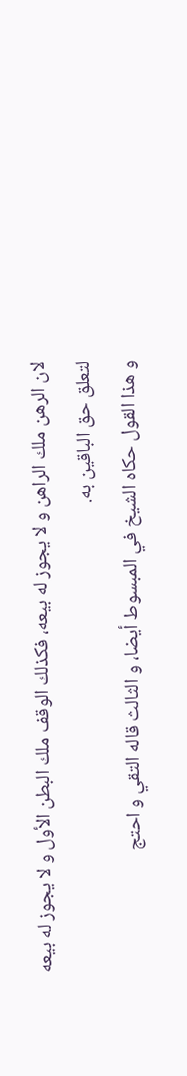لان الرهن ملك الراهن و لا يجوز له بيعه، فكذلك الوقف ملك البطن الأول و لا يجوز له بيعه لتعلق حق الباقين به.
و هذا القول حكاه الشيخ في المبسوط أيضا، و الثالث قاله التقي و احتج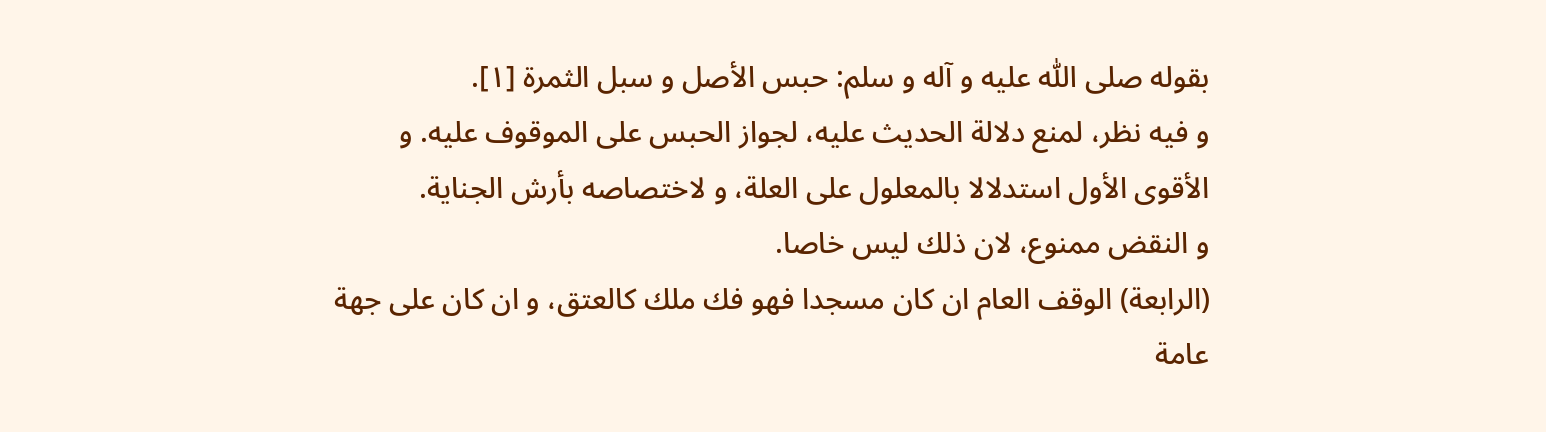بقوله صلى اللّٰه عليه و آله و سلم: حبس الأصل و سبل الثمرة [١].
و فيه نظر، لمنع دلالة الحديث عليه، لجواز الحبس على الموقوف عليه. و الأقوى الأول استدلالا بالمعلول على العلة، و لاختصاصه بأرش الجناية.
و النقض ممنوع، لان ذلك ليس خاصا.
(الرابعة) الوقف العام ان كان مسجدا فهو فك ملك كالعتق، و ان كان على جهة عامة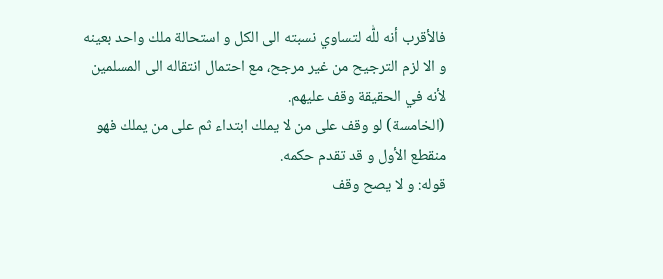فالأقرب أنه للّٰه لتساوي نسبته الى الكل و استحالة ملك واحد بعينه و الا لزم الترجيح من غير مرجح، مع احتمال انتقاله الى المسلمين لأنه في الحقيقة وقف عليهم.
(الخامسة) لو وقف على من لا يملك ابتداء ثم على من يملك فهو منقطع الأول و قد تقدم حكمه.
قوله: و لا يصح وقف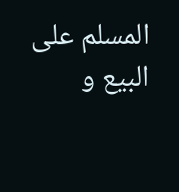المسلم على البيع و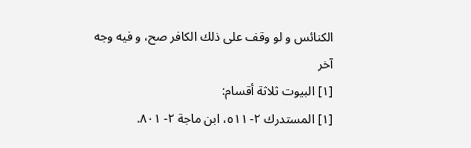الكنائس و لو وقف على ذلك الكافر صح، و فيه وجه آخر
[١] البيوت ثلاثة أقسام:
[١] المستدرك ٢- ٥١١، ابن ماجة ٢- ٨٠١.